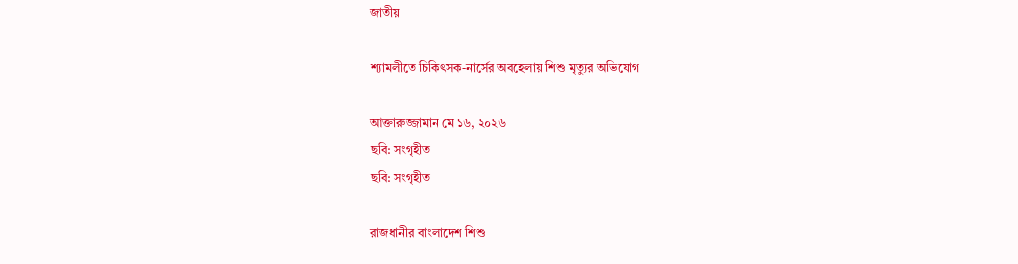জাতীয়

শ্যামলীতে চিকিৎসক-নার্সের অবহেলায় শিশু মৃত্যুর অভিযোগ

আক্তারুজ্জামান মে ১৬, ২০২৬
ছবি: সংগৃহীত
ছবি: সংগৃহীত

রাজধানীর বাংলাদেশ শিশু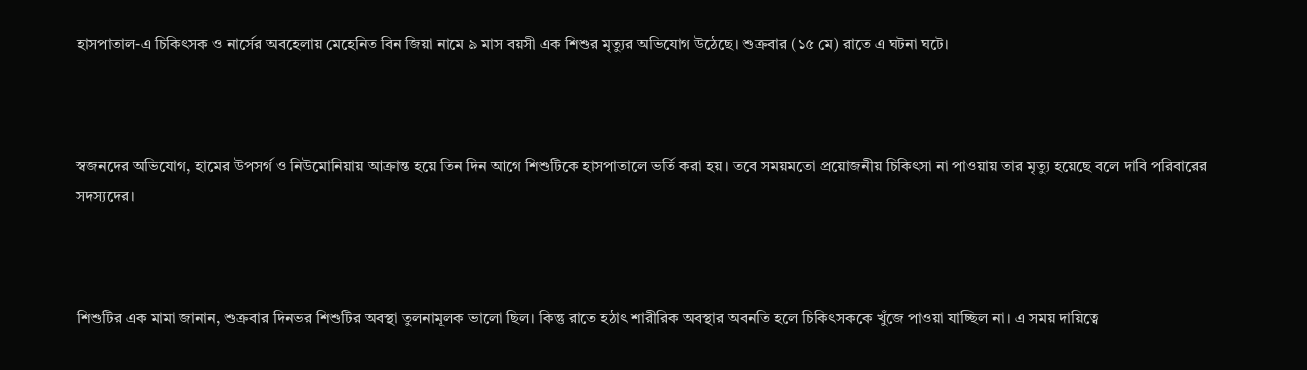হাসপাতাল-এ চিকিৎসক ও নার্সের অবহেলায় মেহেনিত বিন জিয়া নামে ৯ মাস বয়সী এক শিশুর মৃত্যুর অভিযোগ উঠেছে। শুক্রবার (১৫ মে) রাতে এ ঘটনা ঘটে।



স্বজনদের অভিযোগ, হামের উপসর্গ ও নিউমোনিয়ায় আক্রান্ত হয়ে তিন দিন আগে শিশুটিকে হাসপাতালে ভর্তি করা হয়। তবে সময়মতো প্রয়োজনীয় চিকিৎসা না পাওয়ায় তার মৃত্যু হয়েছে বলে দাবি পরিবারের সদস্যদের।



শিশুটির এক মামা জানান, শুক্রবার দিনভর শিশুটির অবস্থা তুলনামূলক ভালো ছিল। কিন্তু রাতে হঠাৎ শারীরিক অবস্থার অবনতি হলে চিকিৎসককে খুঁজে পাওয়া যাচ্ছিল না। এ সময় দায়িত্বে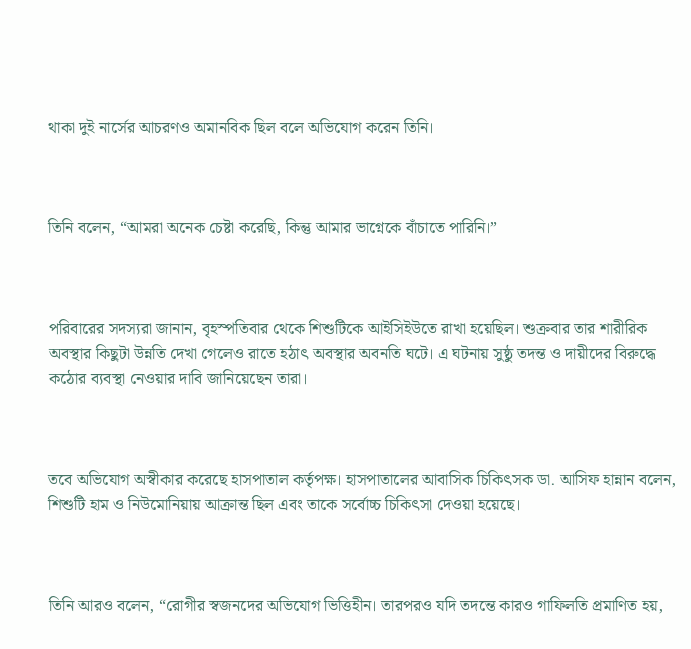থাকা দুই নার্সের আচরণও অমানবিক ছিল বলে অভিযোগ করেন তিনি।



তিনি বলেন, “আমরা অনেক চেষ্টা করেছি, কিন্তু আমার ভাগ্নেকে বাঁচাতে পারিনি।”



পরিবারের সদস্যরা জানান, বৃহস্পতিবার থেকে শিশুটিকে আইসিইউতে রাখা হয়েছিল। শুক্রবার তার শারীরিক অবস্থার কিছুটা উন্নতি দেখা গেলেও রাতে হঠাৎ অবস্থার অবনতি ঘটে। এ ঘটনায় সুষ্ঠু তদন্ত ও দায়ীদের বিরুদ্ধে কঠোর ব্যবস্থা নেওয়ার দাবি জানিয়েছেন তারা।



তবে অভিযোগ অস্বীকার করেছে হাসপাতাল কর্তৃপক্ষ। হাসপাতালের আবাসিক চিকিৎসক ডা. আসিফ হান্নান বলেন, শিশুটি হাম ও নিউমোনিয়ায় আক্রান্ত ছিল এবং তাকে সর্বোচ্চ চিকিৎসা দেওয়া হয়েছে।



তিনি আরও বলেন, “রোগীর স্বজনদের অভিযোগ ভিত্তিহীন। তারপরও যদি তদন্তে কারও গাফিলতি প্রমাণিত হয়,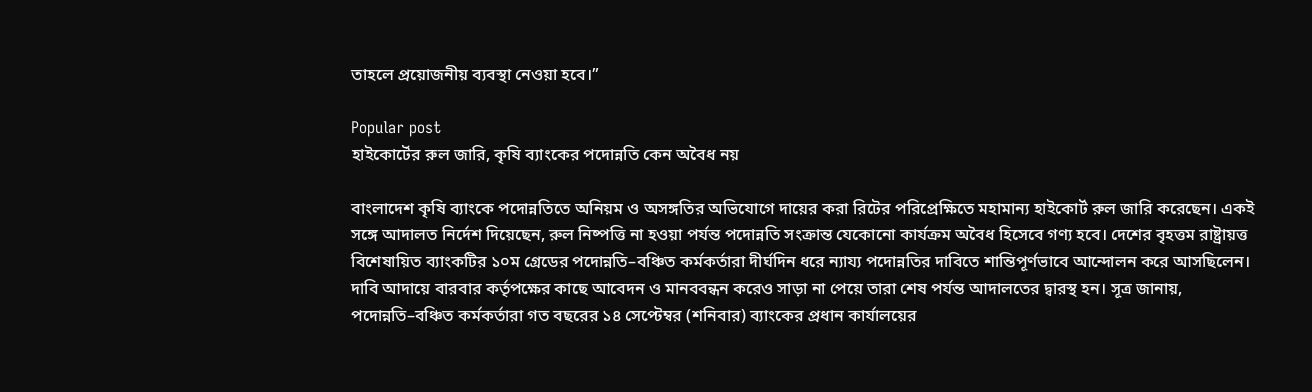তাহলে প্রয়োজনীয় ব্যবস্থা নেওয়া হবে।”

Popular post
হাইকোর্টের রুল জারি, কৃষি ব্যাংকের পদোন্নতি কেন অবৈধ নয়

বাংলাদেশ কৃষি ব্যাংকে পদোন্নতিতে অনিয়ম ও অসঙ্গতির অভিযোগে দায়ের করা রিটের পরিপ্রেক্ষিতে মহামান্য হাইকোর্ট রুল জারি করেছেন। একই সঙ্গে আদালত নির্দেশ দিয়েছেন, রুল নিষ্পত্তি না হওয়া পর্যন্ত পদোন্নতি সংক্রান্ত যেকোনো কার্যক্রম অবৈধ হিসেবে গণ্য হবে। দেশের বৃহত্তম রাষ্ট্রায়ত্ত বিশেষায়িত ব্যাংকটির ১০ম গ্রেডের পদোন্নতি–বঞ্চিত কর্মকর্তারা দীর্ঘদিন ধরে ন্যায্য পদোন্নতির দাবিতে শান্তিপূর্ণভাবে আন্দোলন করে আসছিলেন। দাবি আদায়ে বারবার কর্তৃপক্ষের কাছে আবেদন ও মানববন্ধন করেও সাড়া না পেয়ে তারা শেষ পর্যন্ত আদালতের দ্বারস্থ হন। সূত্র জানায়, পদোন্নতি–বঞ্চিত কর্মকর্তারা গত বছরের ১৪ সেপ্টেম্বর (শনিবার) ব্যাংকের প্রধান কার্যালয়ের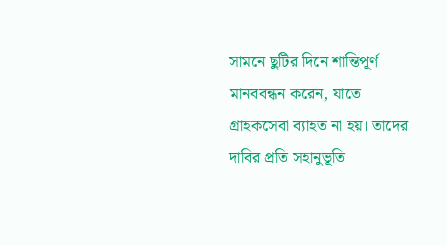সামনে ছুটির দিনে শান্তিপূর্ণ মানববন্ধন করেন, যাতে গ্রাহকসেবা ব্যাহত না হয়। তাদের দাবির প্রতি সহানুভূতি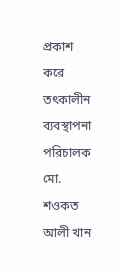প্রকাশ করে তৎকালীন ব্যবস্থাপনা পরিচালক মো. শওকত আলী খান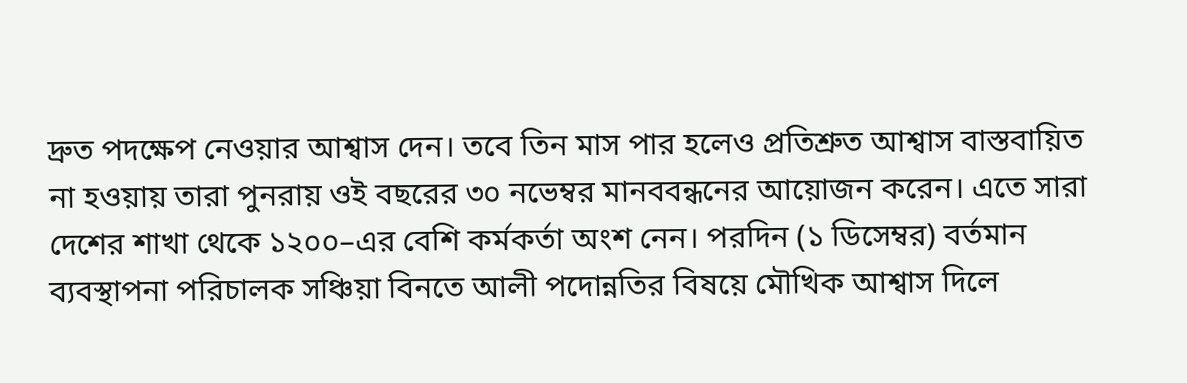দ্রুত পদক্ষেপ নেওয়ার আশ্বাস দেন। তবে তিন মাস পার হলেও প্রতিশ্রুত আশ্বাস বাস্তবায়িত না হওয়ায় তারা পুনরায় ওই বছরের ৩০ নভেম্বর মানববন্ধনের আয়োজন করেন। এতে সারা দেশের শাখা থেকে ১২০০–এর বেশি কর্মকর্তা অংশ নেন। পরদিন (১ ডিসেম্বর) বর্তমান ব্যবস্থাপনা পরিচালক সঞ্চিয়া বিনতে আলী পদোন্নতির বিষয়ে মৌখিক আশ্বাস দিলে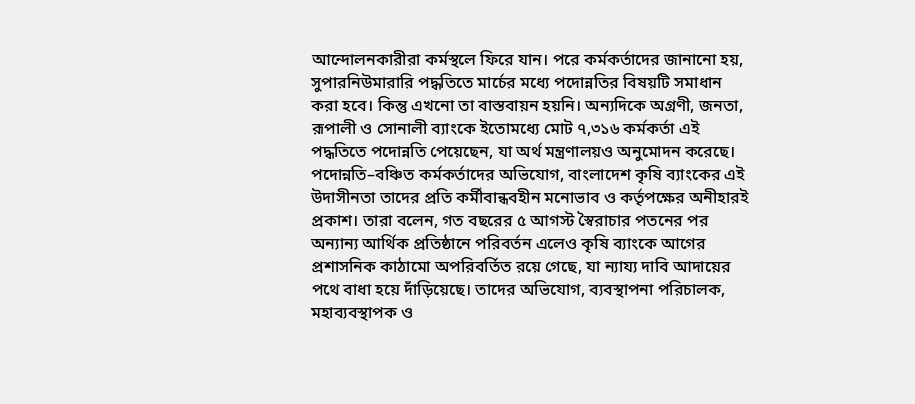আন্দোলনকারীরা কর্মস্থলে ফিরে যান। পরে কর্মকর্তাদের জানানো হয়, সুপারনিউমারারি পদ্ধতিতে মার্চের মধ্যে পদোন্নতির বিষয়টি সমাধান করা হবে। কিন্তু এখনো তা বাস্তবায়ন হয়নি। অন্যদিকে অগ্রণী, জনতা, রূপালী ও সোনালী ব্যাংকে ইতোমধ্যে মোট ৭,৩১৬ কর্মকর্তা এই পদ্ধতিতে পদোন্নতি পেয়েছেন, যা অর্থ মন্ত্রণালয়ও অনুমোদন করেছে। পদোন্নতি–বঞ্চিত কর্মকর্তাদের অভিযোগ, বাংলাদেশ কৃষি ব্যাংকের এই উদাসীনতা তাদের প্রতি কর্মীবান্ধবহীন মনোভাব ও কর্তৃপক্ষের অনীহারই প্রকাশ। তারা বলেন, গত বছরের ৫ আগস্ট স্বৈরাচার পতনের পর অন্যান্য আর্থিক প্রতিষ্ঠানে পরিবর্তন এলেও কৃষি ব্যাংকে আগের প্রশাসনিক কাঠামো অপরিবর্তিত রয়ে গেছে, যা ন্যায্য দাবি আদায়ের পথে বাধা হয়ে দাঁড়িয়েছে। তাদের অভিযোগ, ব্যবস্থাপনা পরিচালক, মহাব্যবস্থাপক ও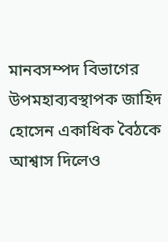মানবসম্পদ বিভাগের উপমহাব্যবস্থাপক জাহিদ হোসেন একাধিক বৈঠকে আশ্বাস দিলেও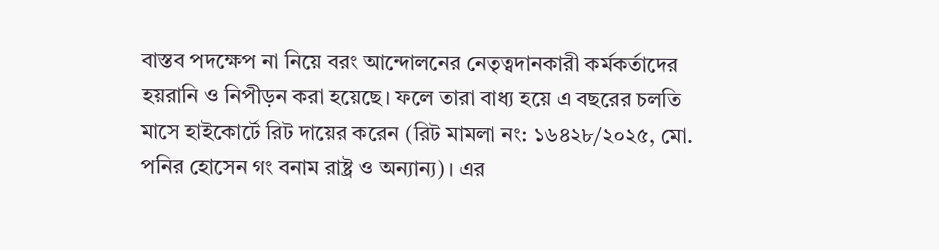বাস্তব পদক্ষেপ না নিয়ে বরং আন্দোলনের নেতৃত্বদানকারী কর্মকর্তাদের হয়রানি ও নিপীড়ন করা হয়েছে। ফলে তারা বাধ্য হয়ে এ বছরের চলতি মাসে হাইকোর্টে রিট দায়ের করেন (রিট মামলা নং: ১৬৪২৮/২০২৫, মো. পনির হোসেন গং বনাম রাষ্ট্র ও অন্যান্য)। এর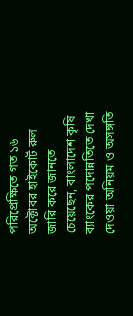পরিপ্রেক্ষিতে গত ১৬ অক্টোবর হাইকোর্ট রুল জারি করে জানতে চেয়েছেন, বাংলাদেশ কৃষি ব্যাংকের পদোন্নতিতে দেখা দেওয়া অনিয়ম ও অসঙ্গতি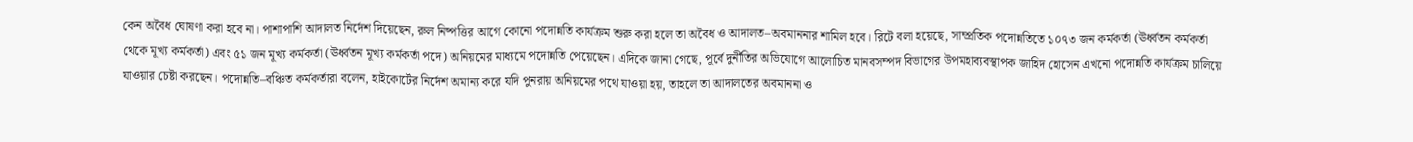কেন অবৈধ ঘোষণা করা হবে না। পাশাপাশি আদালত নির্দেশ দিয়েছেন, রুল নিষ্পত্তির আগে কোনো পদোন্নতি কার্যক্রম শুরু করা হলে তা অবৈধ ও আদালত–অবমাননার শামিল হবে। রিটে বলা হয়েছে, সাম্প্রতিক পদোন্নতিতে ১০৭৩ জন কর্মকর্তা (ঊর্ধ্বতন কর্মকর্তা থেকে মূখ্য কর্মকর্তা) এবং ৫১ জন মূখ্য কর্মকর্তা (ঊর্ধ্বতন মূখ্য কর্মকর্তা পদে) অনিয়মের মাধ্যমে পদোন্নতি পেয়েছেন। এদিকে জানা গেছে, পূর্বে দুর্নীতির অভিযোগে আলোচিত মানবসম্পদ বিভাগের উপমহাব্যবস্থাপক জাহিদ হোসেন এখনো পদোন্নতি কার্যক্রম চালিয়ে যাওয়ার চেষ্টা করছেন। পদোন্নতি–বঞ্চিত কর্মকর্তারা বলেন, হাইকোর্টের নির্দেশ অমান্য করে যদি পুনরায় অনিয়মের পথে যাওয়া হয়, তাহলে তা আদালতের অবমাননা ও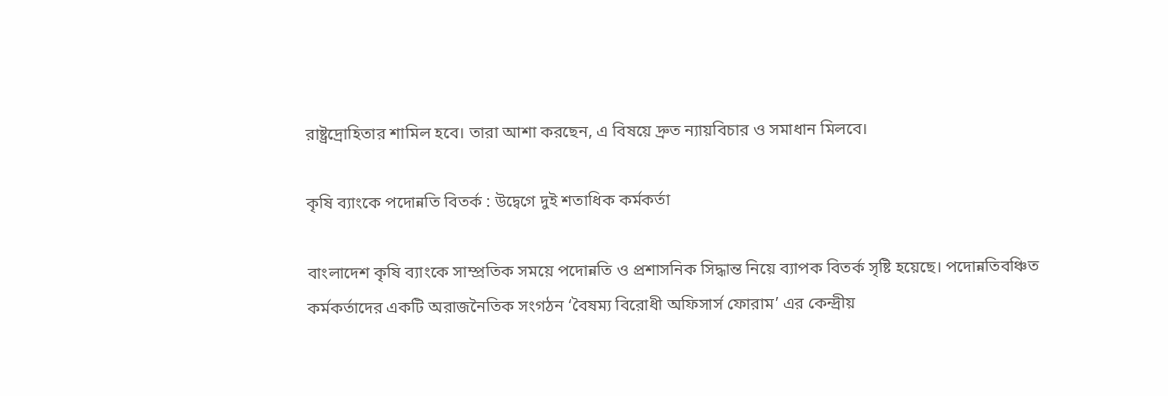রাষ্ট্রদ্রোহিতার শামিল হবে। তারা আশা করছেন, এ বিষয়ে দ্রুত ন্যায়বিচার ও সমাধান মিলবে।

কৃষি ব্যাংকে পদোন্নতি বিতর্ক : উদ্বেগে দুই শতাধিক কর্মকর্তা

বাংলাদেশ কৃষি ব্যাংকে সাম্প্রতিক সময়ে পদোন্নতি ও প্রশাসনিক সিদ্ধান্ত নিয়ে ব্যাপক বিতর্ক সৃষ্টি হয়েছে। পদোন্নতিবঞ্চিত কর্মকর্তাদের একটি অরাজনৈতিক সংগঠন ‘বৈষম্য বিরোধী অফিসার্স ফোরাম’ এর কেন্দ্রীয়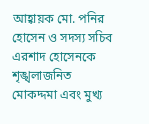আহ্বায়ক মো. পনির হোসেন ও সদস্য সচিব এরশাদ হোসেনকে শৃঙ্খলাজনিত মোকদ্দমা এবং মুখ্য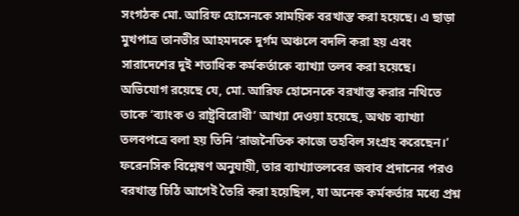সংগঠক মো. আরিফ হোসেনকে সাময়িক বরখাস্ত করা হয়েছে। এ ছাড়া মুখপাত্র তানভীর আহমদকে দুর্গম অঞ্চলে বদলি করা হয় এবং সারাদেশের দুই শতাধিক কর্মকর্তাকে ব্যাখ্যা তলব করা হয়েছে। অভিযোগ রয়েছে যে, মো. আরিফ হোসেনকে বরখাস্ত করার নথিতে তাকে ‘ব্যাংক ও রাষ্ট্রবিরোধী’ আখ্যা দেওয়া হয়েছে, অথচ ব্যাখ্যা তলবপত্রে বলা হয় তিনি ‘রাজনৈতিক কাজে তহবিল সংগ্রহ করেছেন।’ ফরেনসিক বিশ্লেষণ অনুযায়ী, তার ব্যাখ্যাতলবের জবাব প্রদানের পরও বরখাস্ত চিঠি আগেই তৈরি করা হয়েছিল, যা অনেক কর্মকর্তার মধ্যে প্রশ্ন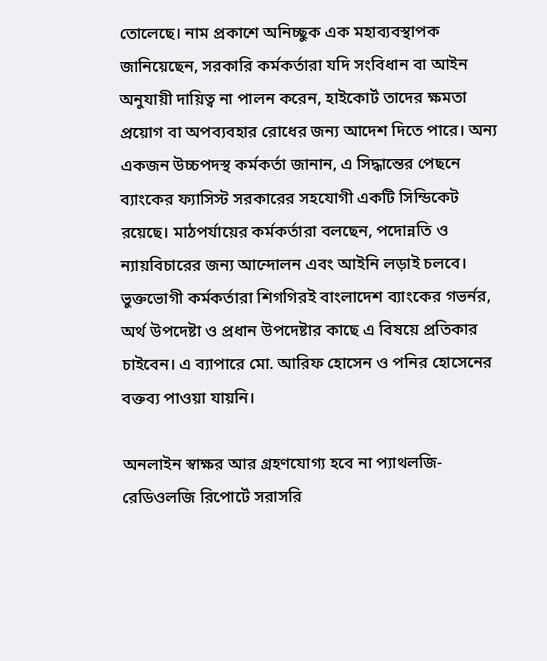তোলেছে। নাম প্রকাশে অনিচ্ছুক এক মহাব্যবস্থাপক জানিয়েছেন, সরকারি কর্মকর্তারা যদি সংবিধান বা আইন অনুযায়ী দায়িত্ব না পালন করেন, হাইকোর্ট তাদের ক্ষমতা প্রয়োগ বা অপব্যবহার রোধের জন্য আদেশ দিতে পারে। অন্য একজন উচ্চপদস্থ কর্মকর্তা জানান, এ সিদ্ধান্তের পেছনে ব্যাংকের ফ্যাসিস্ট সরকারের সহযোগী একটি সিন্ডিকেট রয়েছে। মাঠপর্যায়ের কর্মকর্তারা বলছেন, পদোন্নতি ও ন্যায়বিচারের জন্য আন্দোলন এবং আইনি লড়াই চলবে। ভুক্তভোগী কর্মকর্তারা শিগগিরই বাংলাদেশ ব্যাংকের গভর্নর, অর্থ উপদেষ্টা ও প্রধান উপদেষ্টার কাছে এ বিষয়ে প্রতিকার চাইবেন। এ ব্যাপারে মো. আরিফ হোসেন ও পনির হোসেনের বক্তব্য পাওয়া যায়নি।

অনলাইন স্বাক্ষর আর গ্রহণযোগ্য হবে না প্যাথলজি-রেডিওলজি রিপোর্টে সরাসরি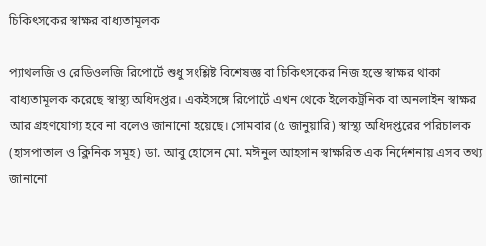চিকিৎসকের স্বাক্ষর বাধ্যতামূলক

প্যাথলজি ও রেডিওলজি রিপোর্টে শুধু সংশ্লিষ্ট বিশেষজ্ঞ বা চিকিৎসকের নিজ হস্তে স্বাক্ষর থাকা বাধ্যতামূলক করেছে স্বাস্থ্য অধিদপ্তর। একইসঙ্গে রিপোর্টে এখন থেকে ইলেকট্রনিক বা অনলাইন স্বাক্ষর আর গ্রহণযোগ্য হবে না বলেও জানানো হয়েছে। সোমবার (৫ জানুয়ারি) স্বাস্থ্য অধিদপ্তরের পরিচালক (হাসপাতাল ও ক্লিনিক সমূহ) ডা. আবু হোসেন মো. মঈনুল আহসান স্বাক্ষরিত এক নির্দেশনায় এসব তথ্য জানানো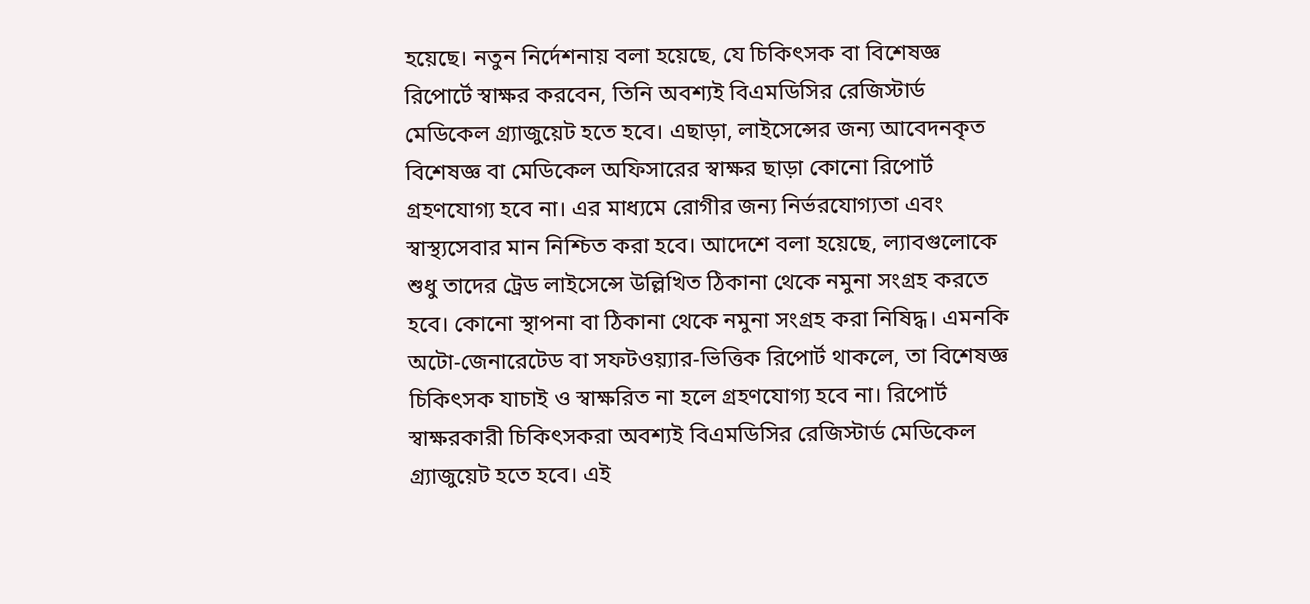হয়েছে। নতুন নির্দেশনায় বলা হয়েছে, যে চিকিৎসক বা বিশেষজ্ঞ রিপোর্টে স্বাক্ষর করবেন, তিনি অবশ্যই বিএমডিসির রেজিস্টার্ড মেডিকেল গ্র্যাজুয়েট হতে হবে। এছাড়া, লাইসেন্সের জন্য আবেদনকৃত বিশেষজ্ঞ বা মেডিকেল অফিসারের স্বাক্ষর ছাড়া কোনো রিপোর্ট গ্রহণযোগ্য হবে না। এর মাধ্যমে রোগীর জন্য নির্ভরযোগ্যতা এবং স্বাস্থ্যসেবার মান নিশ্চিত করা হবে। আদেশে বলা হয়েছে, ল্যাবগুলোকে শুধু তাদের ট্রেড লাইসেন্সে উল্লিখিত ঠিকানা থেকে নমুনা সংগ্রহ করতে হবে। কোনো স্থাপনা বা ঠিকানা থেকে নমুনা সংগ্রহ করা নিষিদ্ধ। এমনকি অটো-জেনারেটেড বা সফটওয়্যার-ভিত্তিক রিপোর্ট থাকলে, তা বিশেষজ্ঞ চিকিৎসক যাচাই ও স্বাক্ষরিত না হলে গ্রহণযোগ্য হবে না। রিপোর্ট স্বাক্ষরকারী চিকিৎসকরা অবশ্যই বিএমডিসির রেজিস্টার্ড মেডিকেল গ্র্যাজুয়েট হতে হবে। এই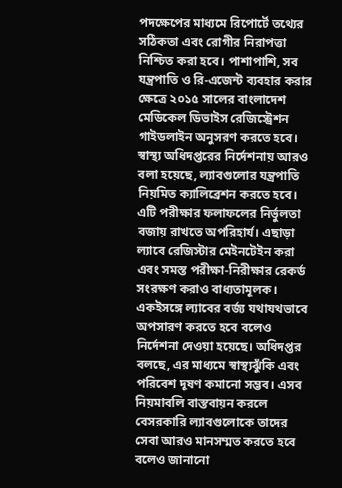পদক্ষেপের মাধ্যমে রিপোর্টে তথ্যের সঠিকতা এবং রোগীর নিরাপত্তা নিশ্চিত করা হবে। পাশাপাশি, সব যন্ত্রপাতি ও রি-এজেন্ট ব্যবহার করার ক্ষেত্রে ২০১৫ সালের বাংলাদেশ মেডিকেল ডিভাইস রেজিস্ট্রেশন গাইডলাইন অনুসরণ করতে হবে। স্বাস্থ্য অধিদপ্তরের নির্দেশনায় আরও বলা হয়েছে, ল্যাবগুলোর যন্ত্রপাতি নিয়মিত ক্যালিব্রেশন করতে হবে। এটি পরীক্ষার ফলাফলের নির্ভুলতা বজায় রাখতে অপরিহার্য। এছাড়া ল্যাবে রেজিস্টার মেইনটেইন করা এবং সমস্ত পরীক্ষা-নিরীক্ষার রেকর্ড সংরক্ষণ করাও বাধ্যতামূলক। একইসঙ্গে ল্যাবের বর্জ্য যথাযথভাবে অপসারণ করতে হবে বলেও নির্দেশনা দেওয়া হয়েছে। অধিদপ্তর বলছে, এর মাধ্যমে স্বাস্থ্যঝুঁকি এবং পরিবেশ দূষণ কমানো সম্ভব। এসব নিয়মাবলি বাস্তবায়ন করলে বেসরকারি ল্যাবগুলোকে তাদের সেবা আরও মানসম্মত করতে হবে বলেও জানানো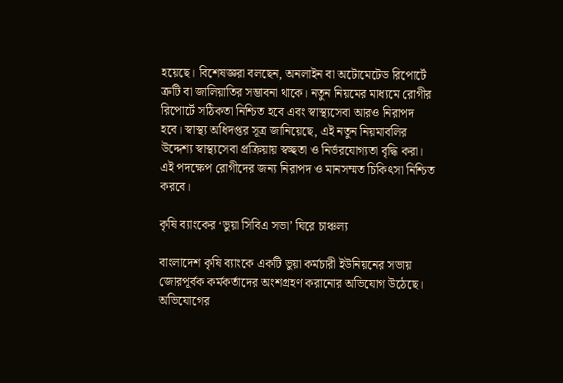হয়েছে। বিশেষজ্ঞরা বলছেন, অনলাইন বা অটোমেটেড রিপোর্টে ত্রুটি বা জালিয়াতির সম্ভাবনা থাকে। নতুন নিয়মের মাধ্যমে রোগীর রিপোর্টে সঠিকতা নিশ্চিত হবে এবং স্বাস্থ্যসেবা আরও নিরাপদ হবে। স্বাস্থ্য অধিদপ্তর সূত্র জানিয়েছে, এই নতুন নিয়মাবলির উদ্দেশ্য স্বাস্থ্যসেবা প্রক্রিয়ায় স্বচ্ছতা ও নির্ভরযোগ্যতা বৃদ্ধি করা। এই পদক্ষেপ রোগীদের জন্য নিরাপদ ও মানসম্মত চিকিৎসা নিশ্চিত করবে।

কৃষি ব্যাংকের ‘ভুয়া সিবিএ সভা’ ঘিরে চাঞ্চল্য

বাংলাদেশ কৃষি ব্যাংকে একটি ভুয়া কর্মচারী ইউনিয়নের সভায় জোরপূর্বক কর্মকর্তাদের অংশগ্রহণ করানোর অভিযোগ উঠেছে। অভিযোগের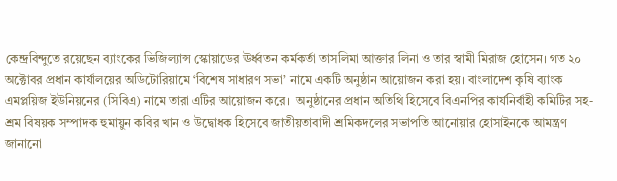কেন্দ্রবিন্দুতে রয়েছেন ব্যাংকের ভিজিল্যান্স স্কোয়াডের ঊর্ধ্বতন কর্মকর্তা তাসলিমা আক্তার লিনা ও তার স্বামী মিরাজ হোসেন। গত ২০ অক্টোবর প্রধান কার্যালয়ের অডিটোরিয়ামে ‘বিশেষ সাধারণ সভা’ নামে একটি অনুষ্ঠান আয়োজন করা হয়। বাংলাদেশ কৃষি ব্যাংক এমপ্লয়িজ ইউনিয়নের (সিবিএ) নামে তারা এটির আয়োজন করে।  অনুষ্ঠানের প্রধান অতিথি হিসেবে বিএনপির কার্যনির্বাহী কমিটির সহ-শ্রম বিষয়ক সম্পাদক হুমায়ুন কবির খান ও উদ্বোধক হিসেবে জাতীয়তাবাদী শ্রমিকদলের সভাপতি আনোয়ার হোসাইনকে আমন্ত্রণ জানানো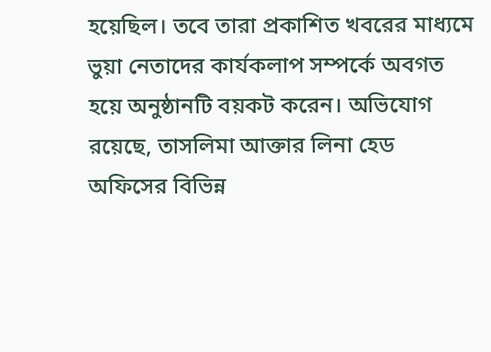হয়েছিল। তবে তারা প্রকাশিত খবরের মাধ্যমে ভুয়া নেতাদের কার্যকলাপ সম্পর্কে অবগত হয়ে অনুষ্ঠানটি বয়কট করেন। অভিযোগ রয়েছে, তাসলিমা আক্তার লিনা হেড অফিসের বিভিন্ন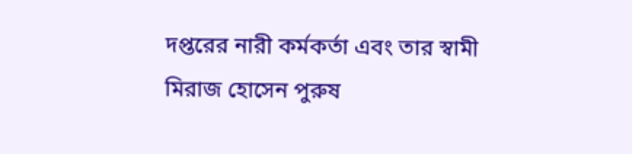দপ্তরের নারী কর্মকর্তা এবং তার স্বামী মিরাজ হোসেন পুরুষ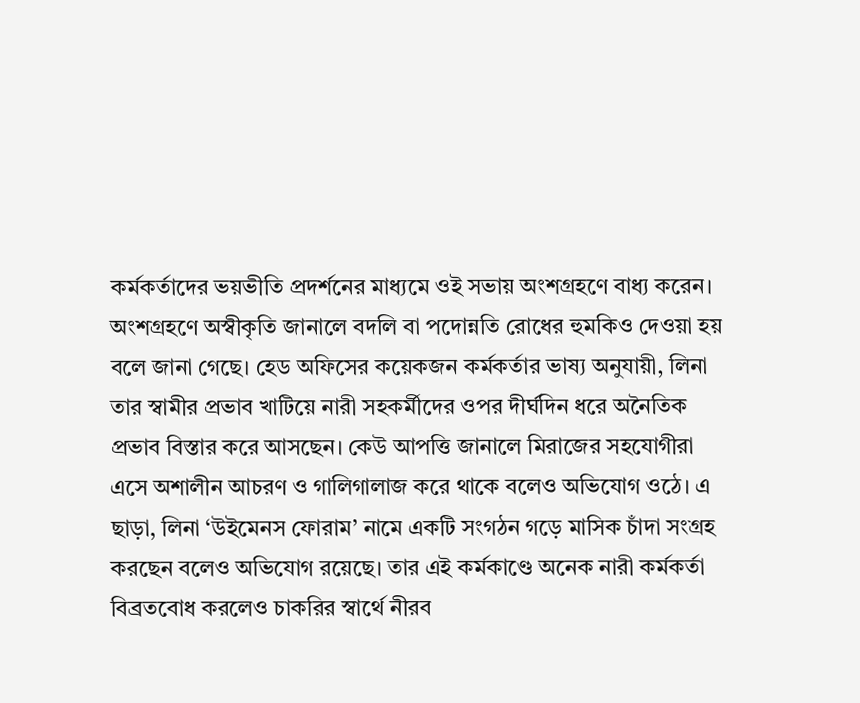কর্মকর্তাদের ভয়ভীতি প্রদর্শনের মাধ্যমে ওই সভায় অংশগ্রহণে বাধ্য করেন। অংশগ্রহণে অস্বীকৃতি জানালে বদলি বা পদোন্নতি রোধের হুমকিও দেওয়া হয় বলে জানা গেছে। হেড অফিসের কয়েকজন কর্মকর্তার ভাষ্য অনুযায়ী, লিনা তার স্বামীর প্রভাব খাটিয়ে নারী সহকর্মীদের ওপর দীর্ঘদিন ধরে অনৈতিক প্রভাব বিস্তার করে আসছেন। কেউ আপত্তি জানালে মিরাজের সহযোগীরা এসে অশালীন আচরণ ও গালিগালাজ করে থাকে বলেও অভিযোগ ওঠে। এ ছাড়া, লিনা ‘উইমেনস ফোরাম’ নামে একটি সংগঠন গড়ে মাসিক চাঁদা সংগ্রহ করছেন বলেও অভিযোগ রয়েছে। তার এই কর্মকাণ্ডে অনেক নারী কর্মকর্তা বিব্রতবোধ করলেও চাকরির স্বার্থে নীরব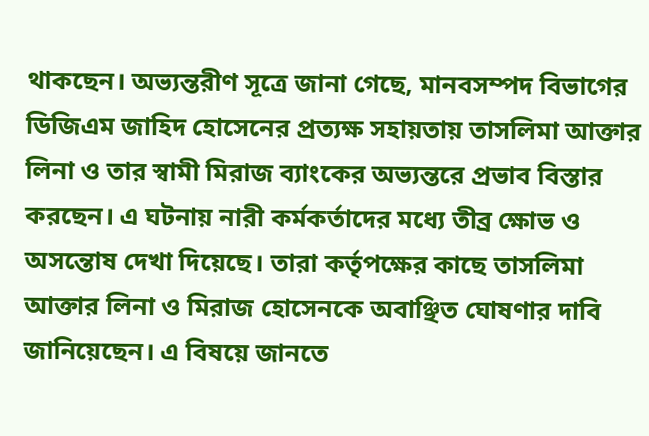থাকছেন। অভ্যন্তরীণ সূত্রে জানা গেছে, মানবসম্পদ বিভাগের ডিজিএম জাহিদ হোসেনের প্রত্যক্ষ সহায়তায় তাসলিমা আক্তার লিনা ও তার স্বামী মিরাজ ব্যাংকের অভ্যন্তরে প্রভাব বিস্তার করছেন। এ ঘটনায় নারী কর্মকর্তাদের মধ্যে তীব্র ক্ষোভ ও অসন্তোষ দেখা দিয়েছে। তারা কর্তৃপক্ষের কাছে তাসলিমা আক্তার লিনা ও মিরাজ হোসেনকে অবাঞ্ছিত ঘোষণার দাবি জানিয়েছেন। এ বিষয়ে জানতে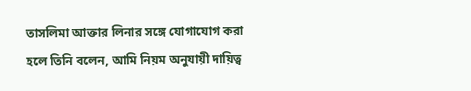তাসলিমা আক্তার লিনার সঙ্গে যোগাযোগ করা হলে তিনি বলেন, আমি নিয়ম অনুযায়ী দায়িত্ব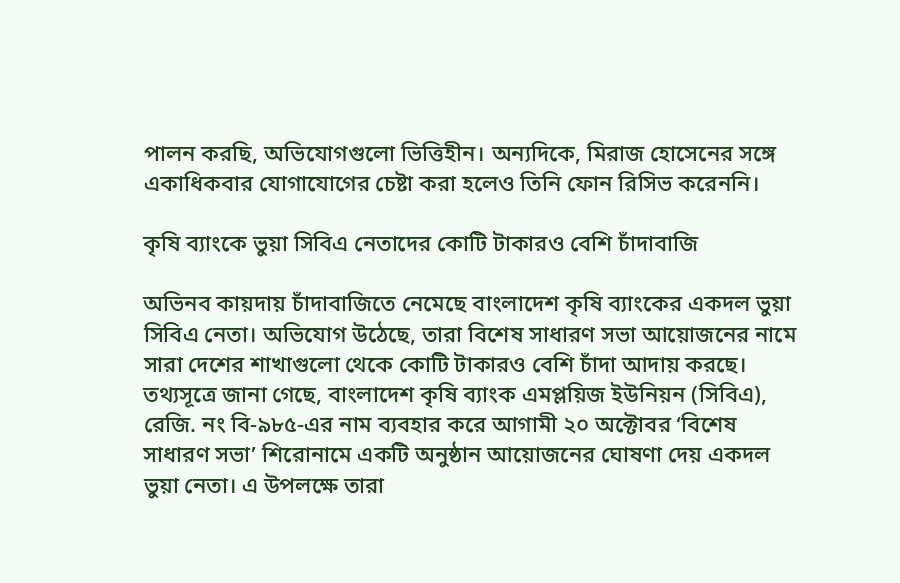পালন করছি, অভিযোগগুলো ভিত্তিহীন। অন্যদিকে, মিরাজ হোসেনের সঙ্গে একাধিকবার যোগাযোগের চেষ্টা করা হলেও তিনি ফোন রিসিভ করেননি।

কৃষি ব্যাংকে ভুয়া সিবিএ নেতাদের কোটি টাকারও বেশি চাঁদাবাজি

অভিনব কায়দায় চাঁদাবাজিতে নেমেছে বাংলাদেশ কৃষি ব্যাংকের একদল ভুয়া সিবিএ নেতা। অভিযোগ উঠেছে, তারা বিশেষ সাধারণ সভা আয়োজনের নামে সারা দেশের শাখাগুলো থেকে কোটি টাকারও বেশি চাঁদা আদায় করছে। তথ্যসূত্রে জানা গেছে, বাংলাদেশ কৃষি ব্যাংক এমপ্লয়িজ ইউনিয়ন (সিবিএ), রেজি. নং বি-৯৮৫-এর নাম ব্যবহার করে আগামী ২০ অক্টোবর ‘বিশেষ সাধারণ সভা’ শিরোনামে একটি অনুষ্ঠান আয়োজনের ঘোষণা দেয় একদল ভুয়া নেতা। এ উপলক্ষে তারা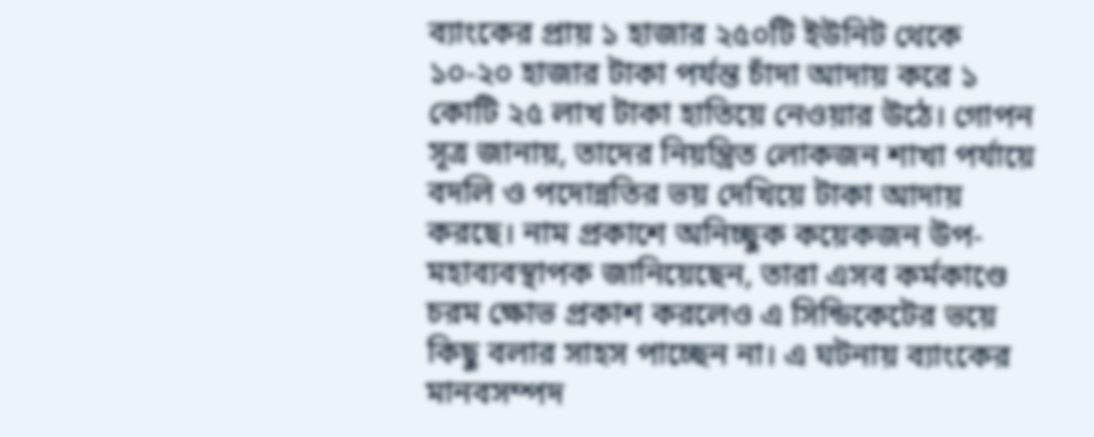ব্যাংকের প্রায় ১ হাজার ২৫০টি ইউনিট থেকে ১০-২০ হাজার টাকা পর্যন্ত চাঁদা আদায় করে ১ কোটি ২৫ লাখ টাকা হাতিয়ে নেওয়ার উঠে। গোপন সূত্র জানায়, তাদের নিয়ন্ত্রিত লোকজন শাখা পর্যায়ে বদলি ও পদোন্নতির ভয় দেখিয়ে টাকা আদায় করছে। নাম প্রকাশে অনিচ্ছুক কয়েকজন উপ-মহাব্যবস্থাপক জানিয়েছেন, তারা এসব কর্মকাণ্ডে চরম ক্ষোভ প্রকাশ করলেও এ সিন্ডিকেটের ভয়ে কিছু বলার সাহস পাচ্ছেন না। এ ঘটনায় ব্যাংকের মানবসম্পদ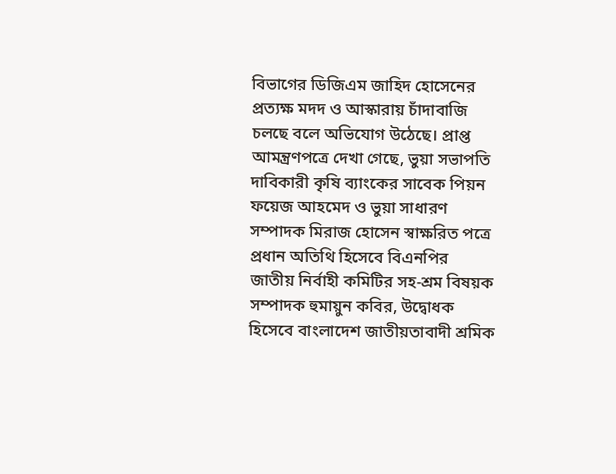বিভাগের ডিজিএম জাহিদ হোসেনের প্রত্যক্ষ মদদ ও আস্কারায় চাঁদাবাজি চলছে বলে অভিযোগ উঠেছে। প্রাপ্ত আমন্ত্রণপত্রে দেখা গেছে, ভুয়া সভাপতি দাবিকারী কৃষি ব্যাংকের সাবেক পিয়ন ফয়েজ আহমেদ ও ভুয়া সাধারণ সম্পাদক মিরাজ হোসেন স্বাক্ষরিত পত্রে প্রধান অতিথি হিসেবে বিএনপির জাতীয় নির্বাহী কমিটির সহ-শ্রম বিষয়ক সম্পাদক হুমায়ুন কবির, উদ্বোধক হিসেবে বাংলাদেশ জাতীয়তাবাদী শ্রমিক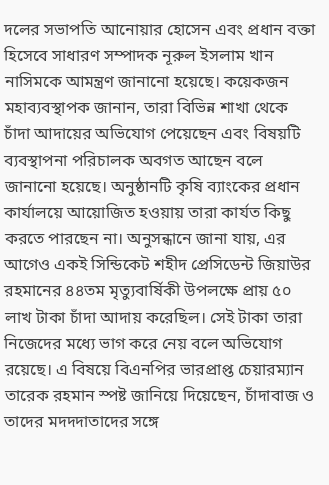দলের সভাপতি আনোয়ার হোসেন এবং প্রধান বক্তা হিসেবে সাধারণ সম্পাদক নূরুল ইসলাম খান নাসিমকে আমন্ত্রণ জানানো হয়েছে। কয়েকজন মহাব্যবস্থাপক জানান, তারা বিভিন্ন শাখা থেকে চাঁদা আদায়ের অভিযোগ পেয়েছেন এবং বিষয়টি ব্যবস্থাপনা পরিচালক অবগত আছেন বলে জানানো হয়েছে। অনুষ্ঠানটি কৃষি ব্যাংকের প্রধান কার্যালয়ে আয়োজিত হওয়ায় তারা কার্যত কিছু করতে পারছেন না। অনুসন্ধানে জানা যায়, এর আগেও একই সিন্ডিকেট শহীদ প্রেসিডেন্ট জিয়াউর রহমানের ৪৪তম মৃত্যুবার্ষিকী উপলক্ষে প্রায় ৫০ লাখ টাকা চাঁদা আদায় করেছিল। সেই টাকা তারা নিজেদের মধ্যে ভাগ করে নেয় বলে অভিযোগ রয়েছে। এ বিষয়ে বিএনপির ভারপ্রাপ্ত চেয়ারম্যান তারেক রহমান স্পষ্ট জানিয়ে দিয়েছেন, চাঁদাবাজ ও তাদের মদদদাতাদের সঙ্গে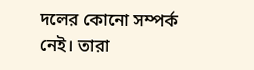দলের কোনো সম্পর্ক নেই। তারা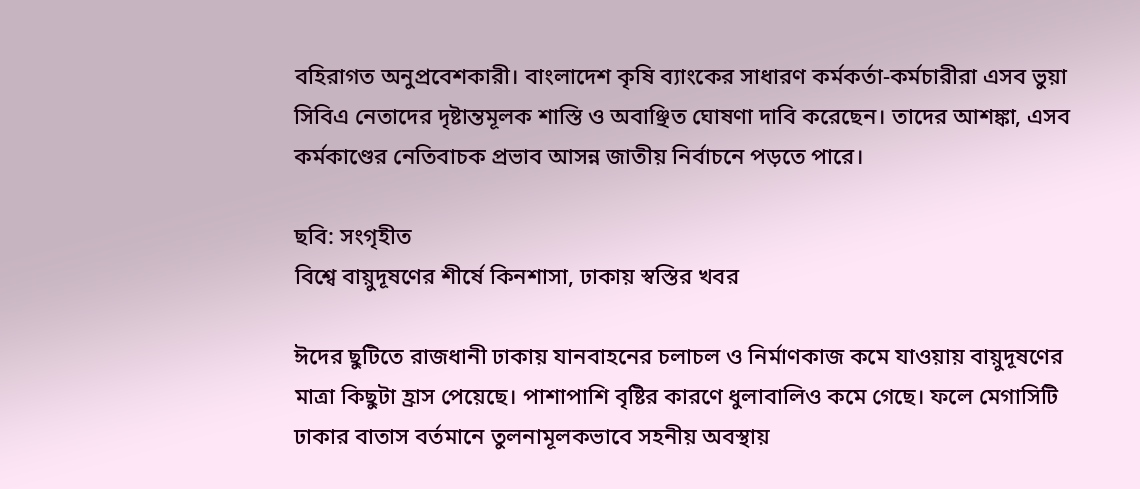বহিরাগত অনুপ্রবেশকারী। বাংলাদেশ কৃষি ব্যাংকের সাধারণ কর্মকর্তা-কর্মচারীরা এসব ভুয়া সিবিএ নেতাদের দৃষ্টান্তমূলক শাস্তি ও অবাঞ্ছিত ঘোষণা দাবি করেছেন। তাদের আশঙ্কা, এসব কর্মকাণ্ডের নেতিবাচক প্রভাব আসন্ন জাতীয় নির্বাচনে পড়তে পারে।

ছবি: সংগৃহীত
বিশ্বে বায়ুদূষণের শীর্ষে কিনশাসা, ঢাকায় স্বস্তির খবর

ঈদের ছুটিতে রাজধানী ঢাকায় যানবাহনের চলাচল ও নির্মাণকাজ কমে যাওয়ায় বায়ুদূষণের মাত্রা কিছুটা হ্রাস পেয়েছে। পাশাপাশি বৃষ্টির কারণে ধুলাবালিও কমে গেছে। ফলে মেগাসিটি ঢাকার বাতাস বর্তমানে তুলনামূলকভাবে সহনীয় অবস্থায়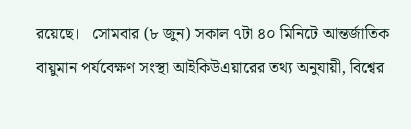রয়েছে।   সোমবার (৮ জুন) সকাল ৭টা ৪০ মিনিটে আন্তর্জাতিক বায়ুমান পর্যবেক্ষণ সংস্থা আইকিউএয়ারের তথ্য অনুযায়ী, বিশ্বের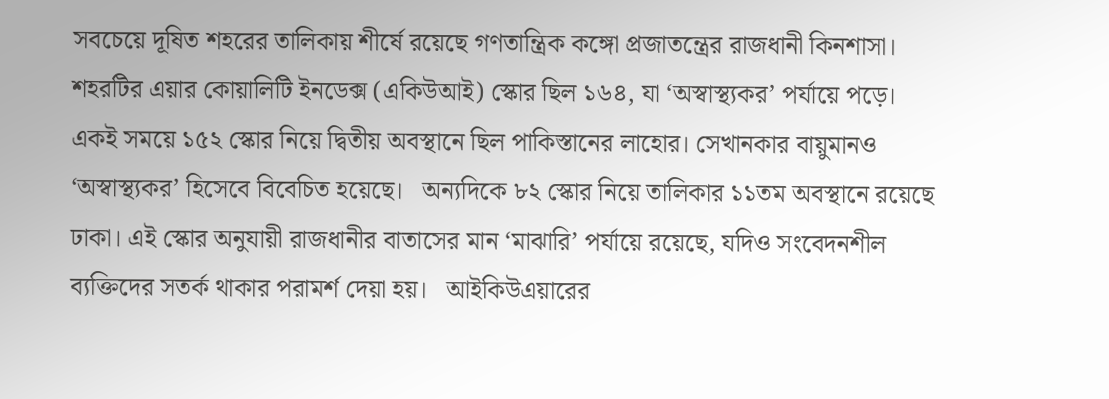সবচেয়ে দূষিত শহরের তালিকায় শীর্ষে রয়েছে গণতান্ত্রিক কঙ্গো প্রজাতন্ত্রের রাজধানী কিনশাসা। শহরটির এয়ার কোয়ালিটি ইনডেক্স (একিউআই) স্কোর ছিল ১৬৪, যা ‘অস্বাস্থ্যকর’ পর্যায়ে পড়ে।   একই সময়ে ১৫২ স্কোর নিয়ে দ্বিতীয় অবস্থানে ছিল পাকিস্তানের লাহোর। সেখানকার বায়ুমানও ‘অস্বাস্থ্যকর’ হিসেবে বিবেচিত হয়েছে।   অন্যদিকে ৮২ স্কোর নিয়ে তালিকার ১১তম অবস্থানে রয়েছে ঢাকা। এই স্কোর অনুযায়ী রাজধানীর বাতাসের মান ‘মাঝারি’ পর্যায়ে রয়েছে, যদিও সংবেদনশীল ব্যক্তিদের সতর্ক থাকার পরামর্শ দেয়া হয়।   আইকিউএয়ারের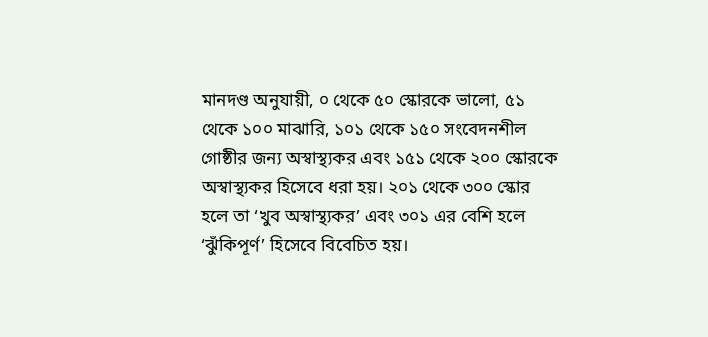মানদণ্ড অনুযায়ী, ০ থেকে ৫০ স্কোরকে ভালো, ৫১ থেকে ১০০ মাঝারি, ১০১ থেকে ১৫০ সংবেদনশীল গোষ্ঠীর জন্য অস্বাস্থ্যকর এবং ১৫১ থেকে ২০০ স্কোরকে অস্বাস্থ্যকর হিসেবে ধরা হয়। ২০১ থেকে ৩০০ স্কোর হলে তা ‘খুব অস্বাস্থ্যকর’ এবং ৩০১ এর বেশি হলে ‘ঝুঁকিপূর্ণ’ হিসেবে বিবেচিত হয়।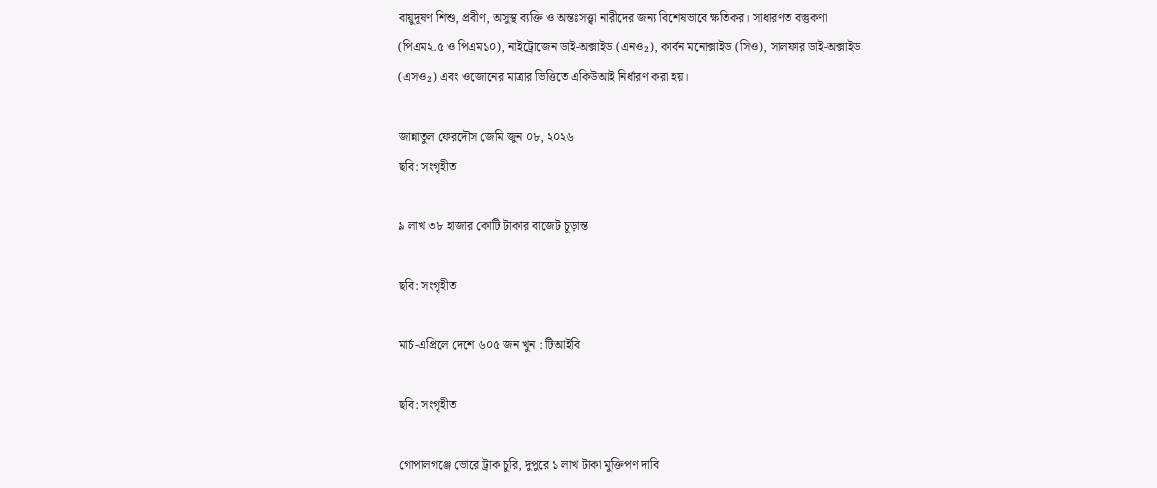বায়ুদূষণ শিশু, প্রবীণ, অসুস্থ ব্যক্তি ও অন্তঃসত্ত্বা নারীদের জন্য বিশেষভাবে ক্ষতিকর। সাধারণত বস্তুকণা (পিএম২.৫ ও পিএম১০), নাইট্রোজেন ডাই-অক্সাইড (এনও₂), কার্বন মনোক্সাইড (সিও), সালফার ডাই-অক্সাইড (এসও₂) এবং ওজোনের মাত্রার ভিত্তিতে একিউআই নির্ধারণ করা হয়।

জান্নাতুল ফেরদৌস জেমি জুন ০৮, ২০২৬
ছবি: সংগৃহীত

৯ লাখ ৩৮ হাজার কোটি টাকার বাজেট চূড়ান্ত

ছবি: সংগৃহীত

মার্চ-এপ্রিলে দেশে ৬০৫ জন খুন : টিআইবি

ছবি: সংগৃহীত

গোপালগঞ্জে ভোরে ট্রাক চুরি, দুপুরে ১ লাখ টাকা মুক্তিপণ দাবি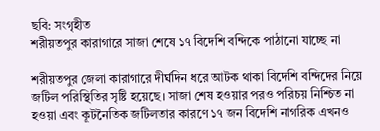ছবি: সংগৃহীত
শরীয়তপুর কারাগারে সাজা শেষে ১৭ বিদেশি বন্দিকে পাঠানো যাচ্ছে না

শরীয়তপুর জেলা কারাগারে দীর্ঘদিন ধরে আটক থাকা বিদেশি বন্দিদের নিয়ে জটিল পরিস্থিতির সৃষ্টি হয়েছে। সাজা শেষ হওয়ার পরও পরিচয় নিশ্চিত না হওয়া এবং কূটনৈতিক জটিলতার কারণে ১৭ জন বিদেশি নাগরিক এখনও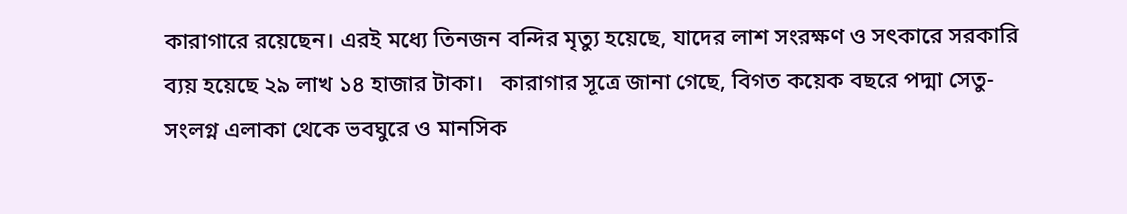কারাগারে রয়েছেন। এরই মধ্যে তিনজন বন্দির মৃত্যু হয়েছে, যাদের লাশ সংরক্ষণ ও সৎকারে সরকারি ব্যয় হয়েছে ২৯ লাখ ১৪ হাজার টাকা।   কারাগার সূত্রে জানা গেছে, বিগত কয়েক বছরে পদ্মা সেতু-সংলগ্ন এলাকা থেকে ভবঘুরে ও মানসিক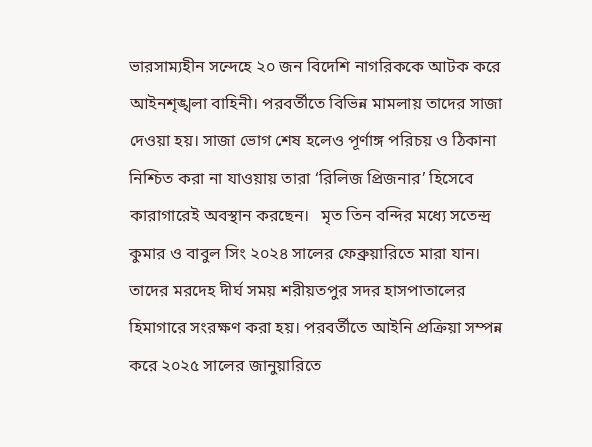ভারসাম্যহীন সন্দেহে ২০ জন বিদেশি নাগরিককে আটক করে আইনশৃঙ্খলা বাহিনী। পরবর্তীতে বিভিন্ন মামলায় তাদের সাজা দেওয়া হয়। সাজা ভোগ শেষ হলেও পূর্ণাঙ্গ পরিচয় ও ঠিকানা নিশ্চিত করা না যাওয়ায় তারা ‘রিলিজ প্রিজনার’ হিসেবে কারাগারেই অবস্থান করছেন।   মৃত তিন বন্দির মধ্যে সতেন্দ্র কুমার ও বাবুল সিং ২০২৪ সালের ফেব্রুয়ারিতে মারা যান। তাদের মরদেহ দীর্ঘ সময় শরীয়তপুর সদর হাসপাতালের হিমাগারে সংরক্ষণ করা হয়। পরবর্তীতে আইনি প্রক্রিয়া সম্পন্ন করে ২০২৫ সালের জানুয়ারিতে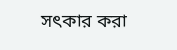সৎকার করা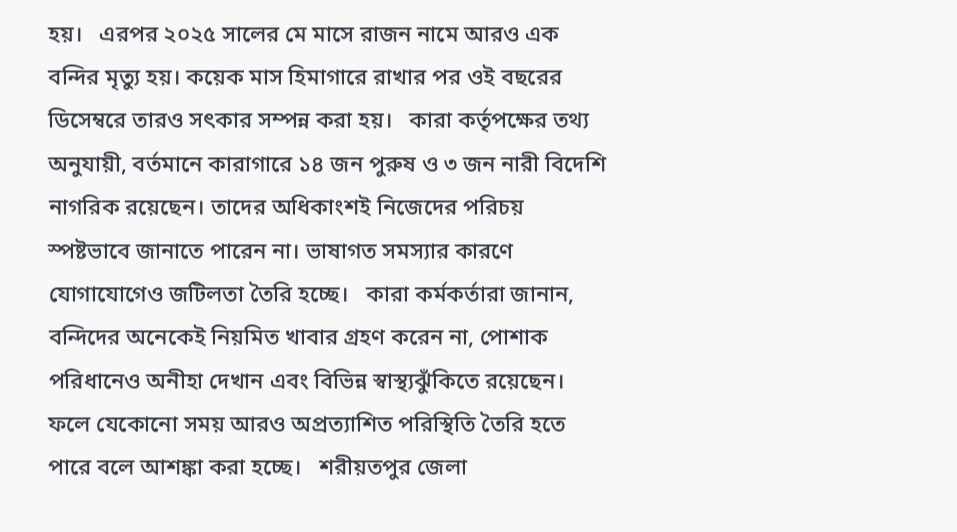হয়।   এরপর ২০২৫ সালের মে মাসে রাজন নামে আরও এক বন্দির মৃত্যু হয়। কয়েক মাস হিমাগারে রাখার পর ওই বছরের ডিসেম্বরে তারও সৎকার সম্পন্ন করা হয়।   কারা কর্তৃপক্ষের তথ্য অনুযায়ী, বর্তমানে কারাগারে ১৪ জন পুরুষ ও ৩ জন নারী বিদেশি নাগরিক রয়েছেন। তাদের অধিকাংশই নিজেদের পরিচয় স্পষ্টভাবে জানাতে পারেন না। ভাষাগত সমস্যার কারণে যোগাযোগেও জটিলতা তৈরি হচ্ছে।   কারা কর্মকর্তারা জানান, বন্দিদের অনেকেই নিয়মিত খাবার গ্রহণ করেন না, পোশাক পরিধানেও অনীহা দেখান এবং বিভিন্ন স্বাস্থ্যঝুঁকিতে রয়েছেন। ফলে যেকোনো সময় আরও অপ্রত্যাশিত পরিস্থিতি তৈরি হতে পারে বলে আশঙ্কা করা হচ্ছে।   শরীয়তপুর জেলা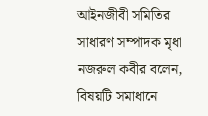আইনজীবী সমিতির সাধারণ সম্পাদক মৃধা নজরুল কবীর বলেন, বিষয়টি সমাধানে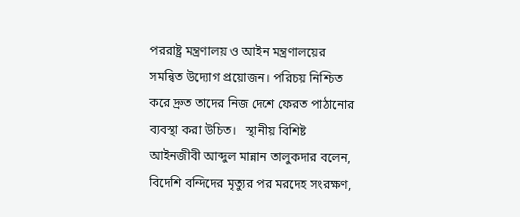পররাষ্ট্র মন্ত্রণালয় ও আইন মন্ত্রণালয়ের সমন্বিত উদ্যোগ প্রয়োজন। পরিচয় নিশ্চিত করে দ্রুত তাদের নিজ দেশে ফেরত পাঠানোর ব্যবস্থা করা উচিত।   স্থানীয় বিশিষ্ট আইনজীবী আব্দুল মান্নান তালুকদার বলেন, বিদেশি বন্দিদের মৃত্যুর পর মরদেহ সংরক্ষণ,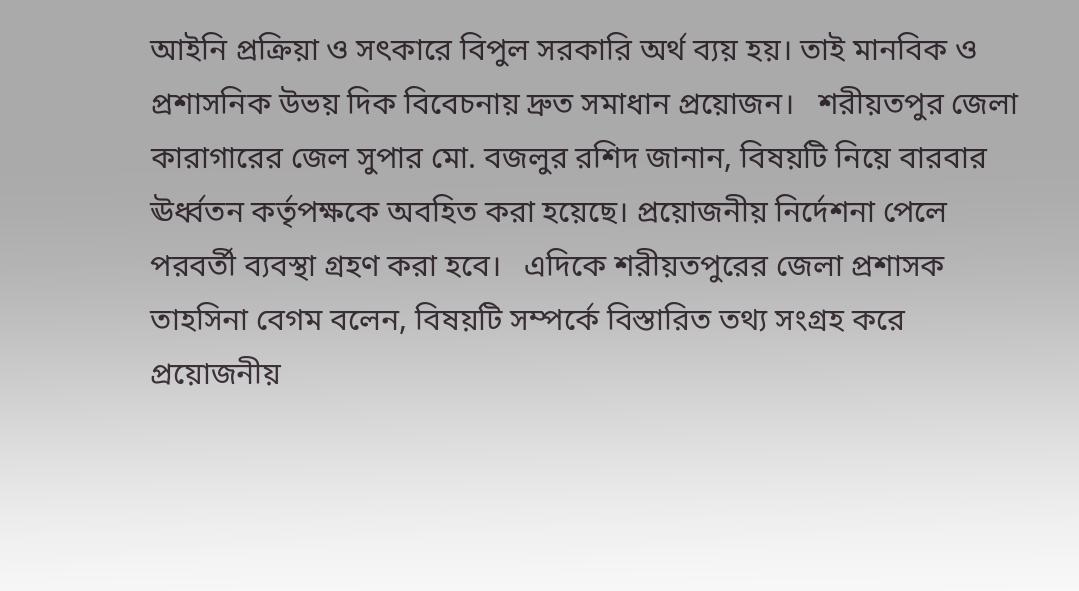আইনি প্রক্রিয়া ও সৎকারে বিপুল সরকারি অর্থ ব্যয় হয়। তাই মানবিক ও প্রশাসনিক উভয় দিক বিবেচনায় দ্রুত সমাধান প্রয়োজন।   শরীয়তপুর জেলা কারাগারের জেল সুপার মো. বজলুর রশিদ জানান, বিষয়টি নিয়ে বারবার ঊর্ধ্বতন কর্তৃপক্ষকে অবহিত করা হয়েছে। প্রয়োজনীয় নির্দেশনা পেলে পরবর্তী ব্যবস্থা গ্রহণ করা হবে।   এদিকে শরীয়তপুরের জেলা প্রশাসক তাহসিনা বেগম বলেন, বিষয়টি সম্পর্কে বিস্তারিত তথ্য সংগ্রহ করে প্রয়োজনীয়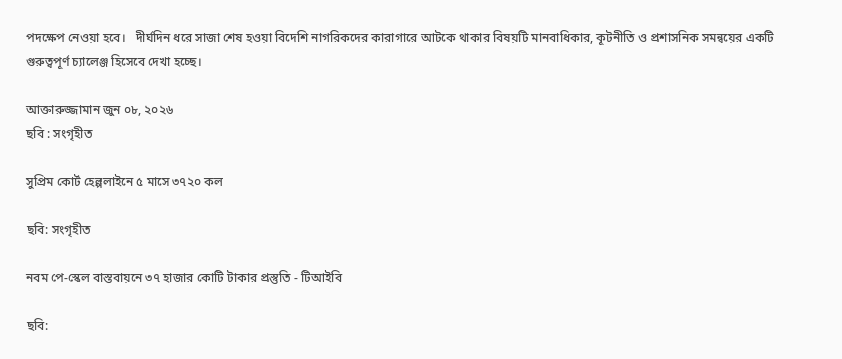পদক্ষেপ নেওয়া হবে।   দীর্ঘদিন ধরে সাজা শেষ হওয়া বিদেশি নাগরিকদের কারাগারে আটকে থাকার বিষয়টি মানবাধিকার, কূটনীতি ও প্রশাসনিক সমন্বয়ের একটি গুরুত্বপূর্ণ চ্যালেঞ্জ হিসেবে দেখা হচ্ছে।

আক্তারুজ্জামান জুন ০৮, ২০২৬
ছবি : সংগৃহীত

সুপ্রিম কোর্ট হেল্পলাইনে ৫ মাসে ৩৭২০ কল

ছবি: সংগৃহীত

নবম পে-স্কেল বাস্তবায়নে ৩৭ হাজার কোটি টাকার প্রস্তুতি - টিআইবি

ছবি: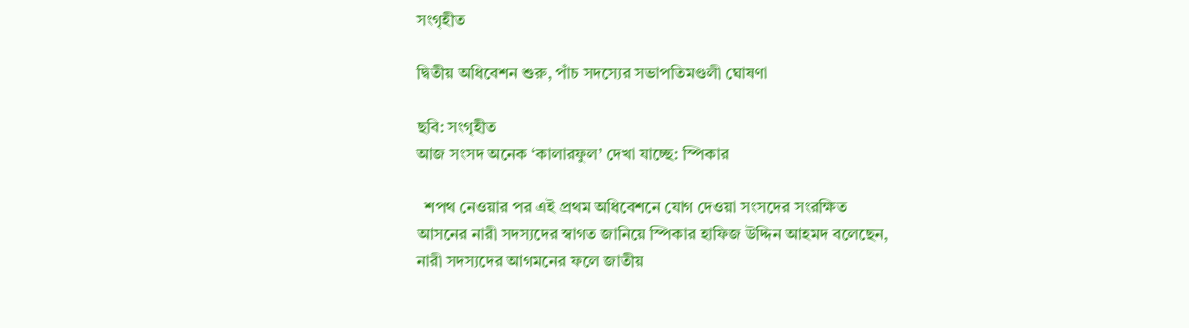সংগৃহীত

দ্বিতীয় অধিবেশন শুরু, পাঁচ সদস্যের সভাপতিমণ্ডলী ঘোষণা

ছবি: সংগৃহীত
আজ সংসদ অনেক ‘কালারফুল’ দেখা যাচ্ছে: স্পিকার

  শপথ নেওয়ার পর এই প্রথম অধিবেশনে যোগ দেওয়া সংসদের সংরক্ষিত আসনের নারী সদস্যদের স্বাগত জানিয়ে স্পিকার হাফিজ উদ্দিন আহমদ বলেছেন, নারী সদস্যদের আগমনের ফলে জাতীয়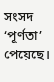সংসদ ‘পূর্ণতা’ পেয়েছে।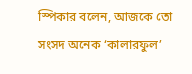স্পিকার বলেন, আজকে তো সংসদ অনেক ‘কালারফুল’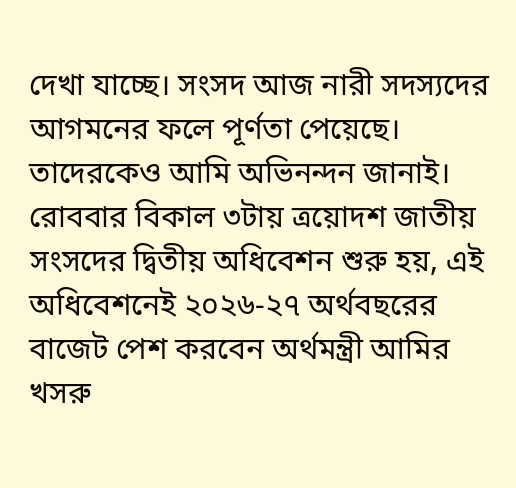দেখা যাচ্ছে। সংসদ আজ নারী সদস্যদের আগমনের ফলে পূর্ণতা পেয়েছে। তাদেরকেও আমি অভিনন্দন জানাই।   রোববার বিকাল ৩টায় ত্রয়োদশ জাতীয় সংসদের দ্বিতীয় অধিবেশন শুরু হয়, এই অধিবেশনেই ২০২৬-২৭ অর্থবছরের বাজেট পেশ করবেন অর্থমন্ত্রী আমির খসরু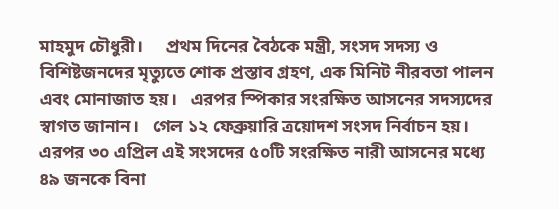মাহমুদ চৌধুরী।     প্রথম দিনের বৈঠকে মন্ত্রী, সংসদ সদস্য ও বিশিষ্টজনদের মৃত্যুতে শোক প্রস্তাব গ্রহণ, এক মিনিট নীরবতা পালন এবং মোনাজাত হয়।   এরপর স্পিকার সংরক্ষিত আসনের সদস্যদের স্বাগত জানান।   গেল ১২ ফেব্রুয়ারি ত্রয়োদশ সংসদ নির্বাচন হয়। এরপর ৩০ এপ্রিল এই সংসদের ৫০টি সংরক্ষিত নারী আসনের মধ্যে ৪৯ জনকে বিনা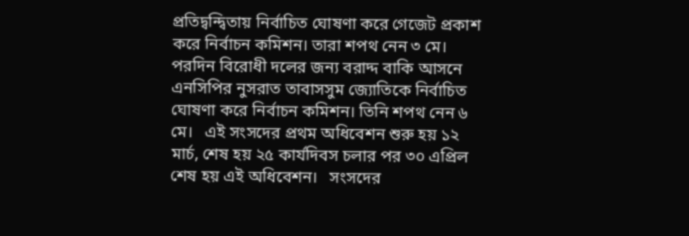প্রতিদ্বন্দ্বিতায় নির্বাচিত ঘোষণা করে গেজেট প্রকাশ করে নির্বাচন কমিশন। তারা শপথ নেন ৩ মে।   পরদিন বিরোধী দলের জন্য বরাদ্দ বাকি আসনে এনসিপির নুসরাত তাবাসসুম জ্যোতিকে নির্বাচিত ঘোষণা করে নির্বাচন কমিশন। তিনি শপথ নেন ৬ মে।   এই সংসদের প্রথম অধিবেশন শুরু হয় ১২ মার্চ, শেষ হয় ২৫ কার্যদিবস চলার পর ৩০ এপ্রিল শেষ হয় এই অধিবেশন।   সংসদের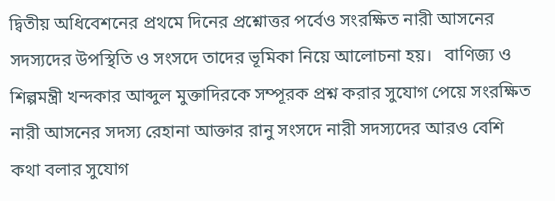দ্বিতীয় অধিবেশনের প্রথমে দিনের প্রশ্নোত্তর পর্বেও সংরক্ষিত নারী আসনের সদস্যদের উপস্থিতি ও সংসদে তাদের ভূমিকা নিয়ে আলোচনা হয়।   বাণিজ্য ও শিল্পমন্ত্রী খন্দকার আব্দুল মুক্তাদিরকে সম্পূরক প্রশ্ন করার সুযোগ পেয়ে সংরক্ষিত নারী আসনের সদস্য রেহানা আক্তার রানু সংসদে নারী সদস্যদের আরও বেশি কথা বলার সুযোগ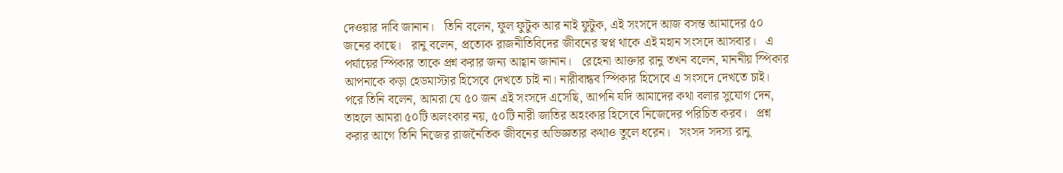দেওয়ার দাবি জানান।   তিনি বলেন, ফুল ফুটুক আর নাই ফুটুক, এই সংসদে আজ বসন্ত আমাদের ৫০ জনের কাছে।   রানু বলেন, প্রত্যেক রাজনীতিবিদের জীবনের স্বপ্ন থাকে এই মহান সংসদে আসবার।   এ পর্যায়ের স্পিকার তাকে প্রশ্ন করার জন্য আহ্বান জানান।   রেহেনা আক্তার রানু তখন বলেন, মাননীয় স্পিকার আপনাকে কড়া হেডমাস্টার হিসেবে দেখতে চাই না। নারীবান্ধব স্পিকার হিসেবে এ সংসদে দেখতে চাই।   পরে তিনি বলেন, আমরা যে ৫০ জন এই সংসদে এসেছি, আপনি যদি আমাদের কথা বলার সুযোগ দেন, তাহলে আমরা ৫০টি অলংকার নয়, ৫০টি নারী জাতির অহংকার হিসেবে নিজেদের পরিচিত করব।   প্রশ্ন করার আগে তিনি নিজের রাজনৈতিক জীবনের অভিজ্ঞতার কথাও তুলে ধরেন।   সংসদ সদস্য রানু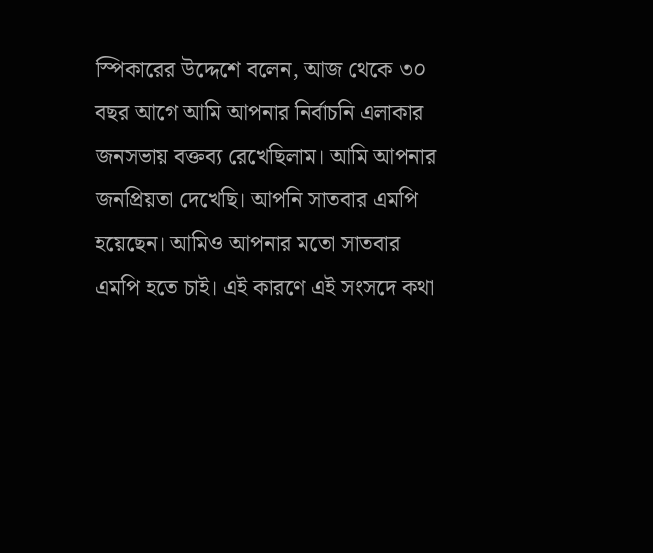স্পিকারের উদ্দেশে বলেন, আজ থেকে ৩০ বছর আগে আমি আপনার নির্বাচনি এলাকার জনসভায় বক্তব্য রেখেছিলাম। আমি আপনার জনপ্রিয়তা দেখেছি। আপনি সাতবার এমপি হয়েছেন। আমিও আপনার মতো সাতবার এমপি হতে চাই। এই কারণে এই সংসদে কথা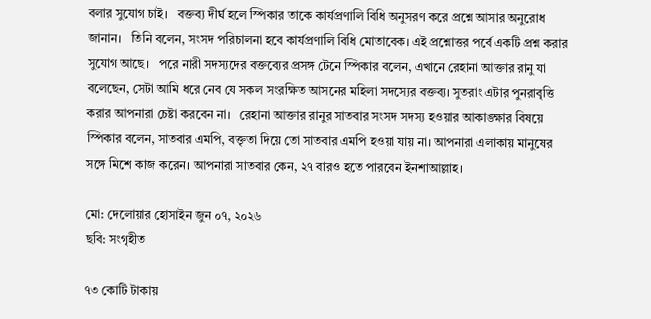বলার সুযোগ চাই।   বক্তব্য দীর্ঘ হলে স্পিকার তাকে কার্যপ্রণালি বিধি অনুসরণ করে প্রশ্নে আসার অনুরোধ জানান।   তিনি বলেন, সংসদ পরিচালনা হবে কার্যপ্রণালি বিধি মোতাবেক। এই প্রশ্নোত্তর পর্বে একটি প্রশ্ন করার সুযোগ আছে।   পরে নারী সদস্যদের বক্তব্যের প্রসঙ্গ টেনে স্পিকার বলেন, এখানে রেহানা আক্তার রানু যা বলেছেন, সেটা আমি ধরে নেব যে সকল সংরক্ষিত আসনের মহিলা সদস্যের বক্তব্য। সুতরাং এটার পুনরাবৃত্তি করার আপনারা চেষ্টা করবেন না।   রেহানা আক্তার রানুর সাতবার সংসদ সদস্য হওয়ার আকাঙ্ক্ষার বিষয়ে স্পিকার বলেন, সাতবার এমপি, বক্তৃতা দিয়ে তো সাতবার এমপি হওয়া যায় না। আপনারা এলাকায় মানুষের সঙ্গে মিশে কাজ করেন। আপনারা সাতবার কেন, ২৭ বারও হতে পারবেন ইনশাআল্লাহ।

মো: দেলোয়ার হোসাইন জুন ০৭, ২০২৬
ছবি: সংগৃহীত

৭৩ কোটি টাকায়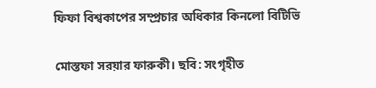ফিফা বিশ্বকাপের সম্প্রচার অধিকার কিনলো বিটিভি

মোস্তফা সরয়ার ফারুকী। ছবি: সংগৃহীত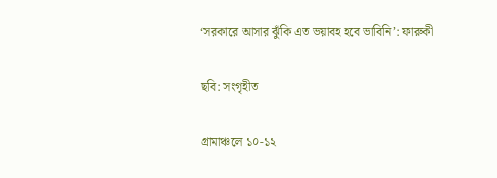‘সরকারে আসার ঝুঁকি এত ভয়াবহ হবে ভাবিনি’: ফারুকী

ছবি: সংগৃহীত

গ্রামাঞ্চলে ১০-১২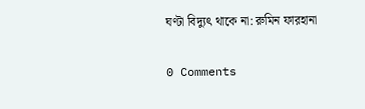ঘণ্টা বিদ্যুৎ থাকে না: রুমিন ফারহানা

0 Comments